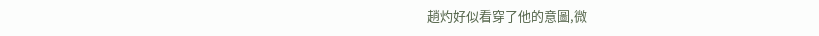趙灼好似看穿了他的意圖,微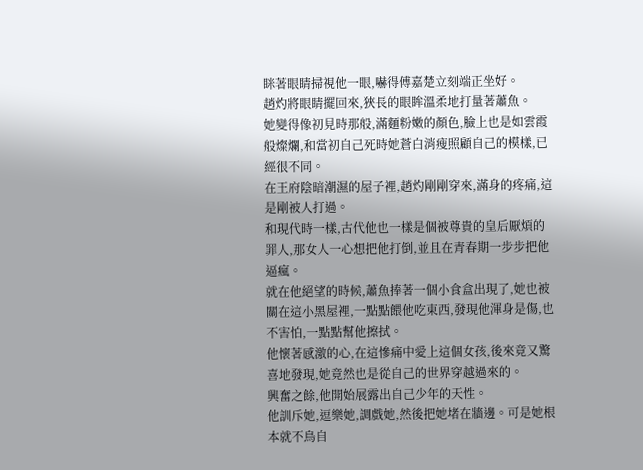眯著眼睛掃視他一眼,嚇得傅嘉楚立刻端正坐好。
趙灼將眼睛擺回來,狹長的眼眸溫柔地打量著蕭魚。
她變得像初見時那般,滿麵粉嫩的顏色,臉上也是如雲霞般燦爛,和當初自己死時她蒼白消瘦照顧自己的模樣,已經很不同。
在王府陰暗潮濕的屋子裡,趙灼剛剛穿來,滿身的疼痛,這是剛被人打過。
和現代時一樣,古代他也一樣是個被尊貴的皇后厭煩的罪人,那女人一心想把他打倒,並且在青春期一步步把他逼瘋。
就在他絕望的時候,蕭魚捧著一個小食盒出現了,她也被關在這小黑屋裡,一點點餵他吃東西,發現他渾身是傷,也不害怕,一點點幫他擦拭。
他懷著感激的心,在這慘痛中愛上這個女孩,後來竟又驚喜地發現,她竟然也是從自己的世界穿越過來的。
興奮之餘,他開始展露出自己少年的天性。
他訓斥她,逗樂她,調戲她,然後把她堵在牆邊。可是她根本就不鳥自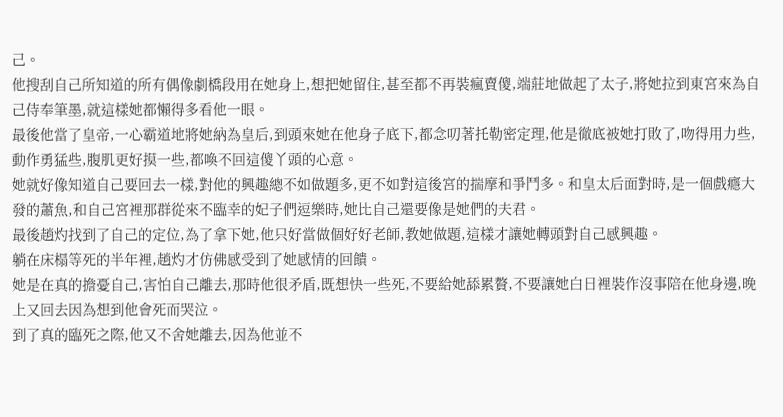己。
他搜刮自己所知道的所有偶像劇橋段用在她身上,想把她留住,甚至都不再裝瘋賣傻,端莊地做起了太子,將她拉到東宮來為自己侍奉筆墨,就這樣她都懶得多看他一眼。
最後他當了皇帝,一心霸道地將她納為皇后,到頭來她在他身子底下,都念叨著托勒密定理,他是徹底被她打敗了,吻得用力些,動作勇猛些,腹肌更好摸一些,都喚不回這傻丫頭的心意。
她就好像知道自己要回去一樣,對他的興趣總不如做題多,更不如對這後宮的揣摩和爭鬥多。和皇太后面對時,是一個戲癮大發的蕭魚,和自己宮裡那群從來不臨幸的妃子們逗樂時,她比自己還要像是她們的夫君。
最後趙灼找到了自己的定位,為了拿下她,他只好當做個好好老師,教她做題,這樣才讓她轉頭對自己感興趣。
躺在床榻等死的半年裡,趙灼才仿佛感受到了她感情的回饋。
她是在真的擔憂自己,害怕自己離去,那時他很矛盾,既想快一些死,不要給她舔累贅,不要讓她白日裡裝作沒事陪在他身邊,晚上又回去因為想到他會死而哭泣。
到了真的臨死之際,他又不舍她離去,因為他並不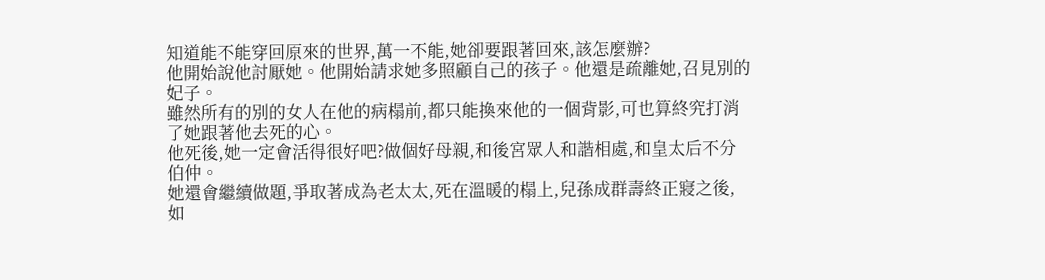知道能不能穿回原來的世界,萬一不能,她卻要跟著回來,該怎麼辦?
他開始說他討厭她。他開始請求她多照顧自己的孩子。他還是疏離她,召見別的妃子。
雖然所有的別的女人在他的病榻前,都只能換來他的一個背影,可也算終究打消了她跟著他去死的心。
他死後,她一定會活得很好吧?做個好母親,和後宮眾人和諧相處,和皇太后不分伯仲。
她還會繼續做題,爭取著成為老太太,死在溫暖的榻上,兒孫成群壽終正寢之後,如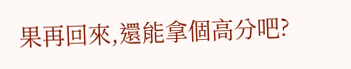果再回來,還能拿個高分吧?